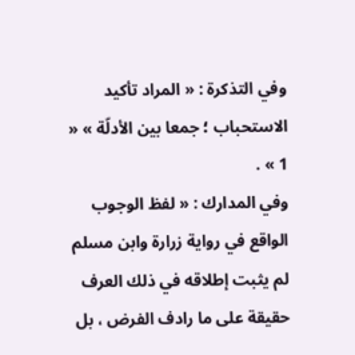وفي التذكرة : « المراد تأكيد الاستحباب ؛ جمعا بين الأدلّة » « 1 » .
وفي المدارك : « لفظ الوجوب الواقع في رواية زرارة وابن مسلم لم يثبت إطلاقه في ذلك العرف حقيقة على ما رادف الفرض ، بل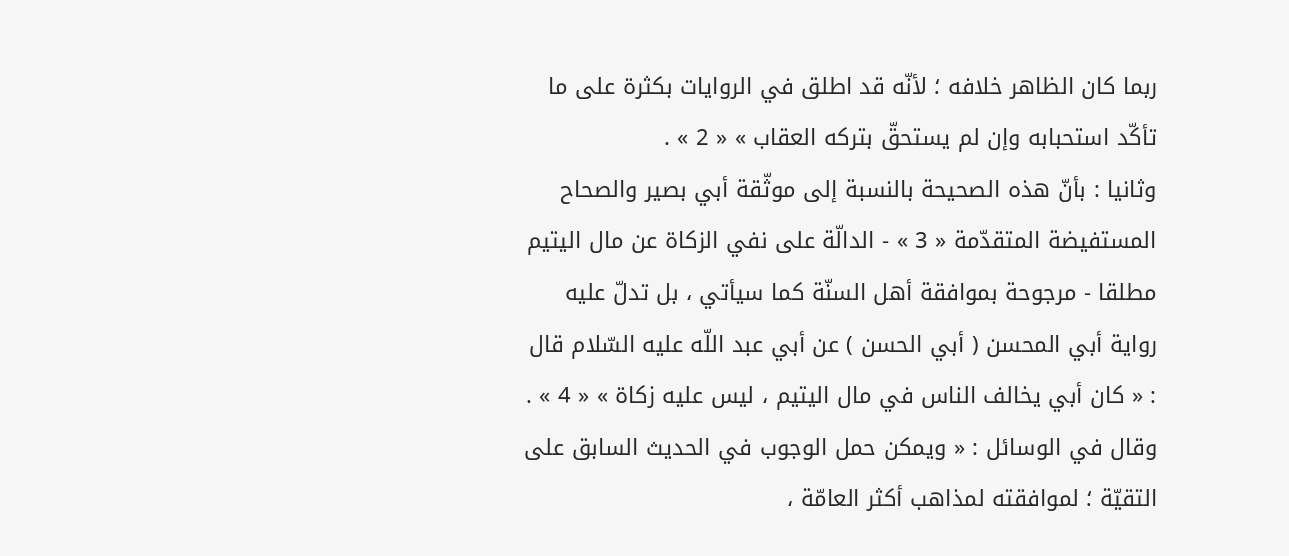ربما كان الظاهر خلافه ؛ لأنّه قد اطلق في الروايات بكثرة على ما تأكّد استحبابه وإن لم يستحقّ بتركه العقاب » « 2 » .
وثانيا : بأنّ هذه الصحيحة بالنسبة إلى موثّقة أبي بصير والصحاح المستفيضة المتقدّمة « 3 » - الدالّة على نفي الزكاة عن مال اليتيم مطلقا - مرجوحة بموافقة أهل السنّة كما سيأتي ، بل تدلّ عليه رواية أبي المحسن ( أبي الحسن ) عن أبي عبد اللّه عليه السّلام قال : « كان أبي يخالف الناس في مال اليتيم ، ليس عليه زكاة » « 4 » .
وقال في الوسائل : « ويمكن حمل الوجوب في الحديث السابق على التقيّة ؛ لموافقته لمذاهب أكثر العامّة ،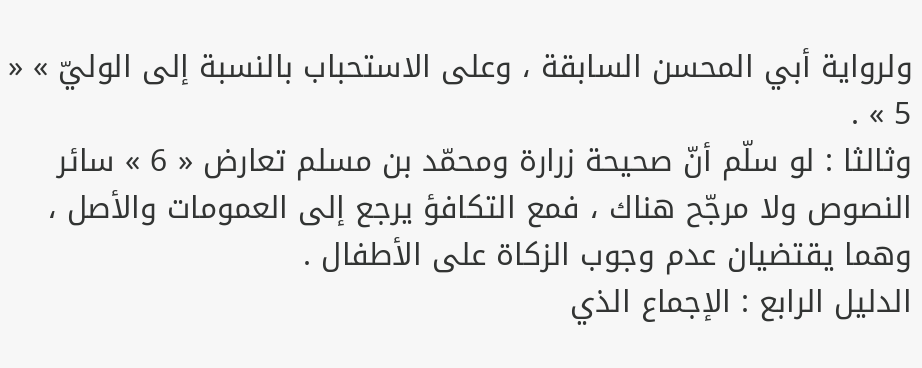ولرواية أبي المحسن السابقة ، وعلى الاستحباب بالنسبة إلى الوليّ » « 5 » .
وثالثا : لو سلّم أنّ صحيحة زرارة ومحمّد بن مسلم تعارض « 6 » سائر النصوص ولا مرجّح هناك ، فمع التكافؤ يرجع إلى العمومات والأصل ، وهما يقتضيان عدم وجوب الزكاة على الأطفال .
الدليل الرابع : الإجماع الذي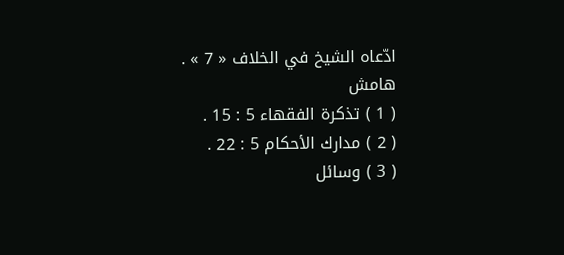ادّعاه الشيخ في الخلاف « 7 » .
هامش
( 1 ) تذكرة الفقهاء 5 : 15 .
( 2 ) مدارك الأحكام 5 : 22 .
( 3 ) وسائل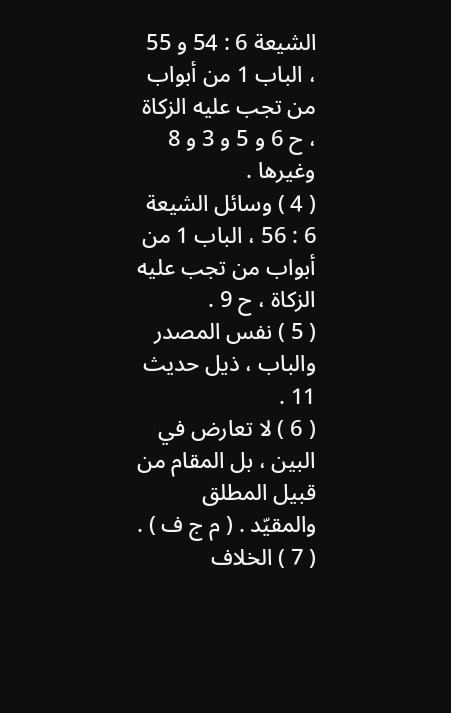الشيعة 6 : 54 و 55 ، الباب 1 من أبواب من تجب عليه الزكاة ، ح 6 و 5 و 3 و 8 وغيرها .
( 4 ) وسائل الشيعة 6 : 56 ، الباب 1 من أبواب من تجب عليه الزكاة ، ح 9 .
( 5 ) نفس المصدر والباب ، ذيل حديث 11 .
( 6 ) لا تعارض في البين ، بل المقام من قبيل المطلق والمقيّد . ( م ج ف ) .
( 7 ) الخلاف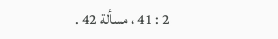2 : 41 ، مسألة 42 .